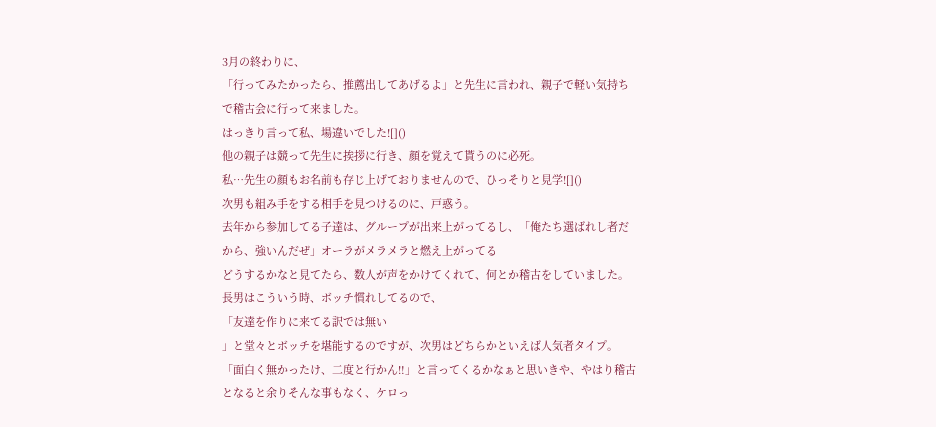3月の終わりに、
「行ってみたかったら、推薦出してあげるよ」と先生に言われ、親子で軽い気持ちで稽古会に行って来ました。
はっきり言って私、場違いでした![]()
他の親子は競って先生に挨拶に行き、顔を覚えて貰うのに必死。
私…先生の顔もお名前も存じ上げておりませんので、ひっそりと見学![]()
次男も組み手をする相手を見つけるのに、戸惑う。
去年から参加してる子達は、グループが出来上がってるし、「俺たち選ばれし者だから、強いんだぜ」オーラがメラメラと燃え上がってる
どうするかなと見てたら、数人が声をかけてくれて、何とか稽古をしていました。
長男はこういう時、ボッチ慣れしてるので、
「友達を作りに来てる訳では無い
」と堂々とボッチを堪能するのですが、次男はどちらかといえば人気者タイプ。
「面白く無かったけ、二度と行かん‼」と言ってくるかなぁと思いきや、やはり稽古となると余りそんな事もなく、ケロっ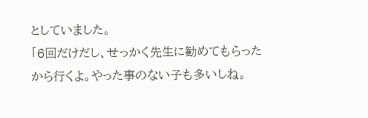としていました。
「6回だけだし、せっかく先生に勧めてもらったから行くよ。やった事のない子も多いしね。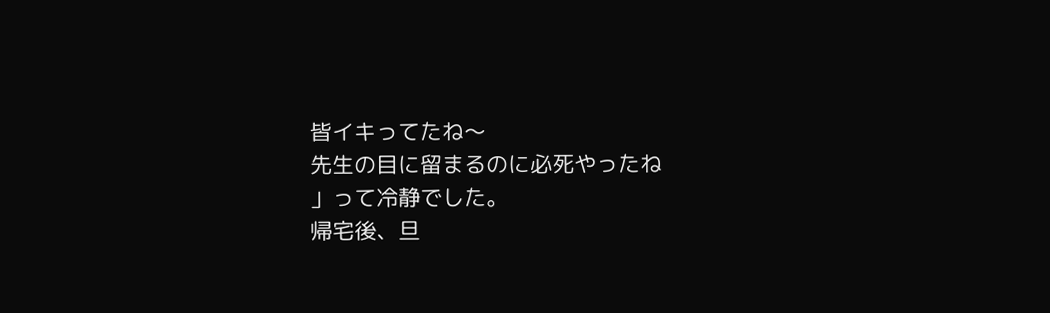皆イキってたね〜
先生の目に留まるのに必死やったね
」って冷静でした。
帰宅後、旦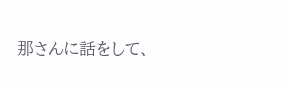那さんに話をして、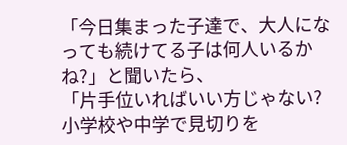「今日集まった子達で、大人になっても続けてる子は何人いるかね?」と聞いたら、
「片手位いればいい方じゃない?小学校や中学で見切りを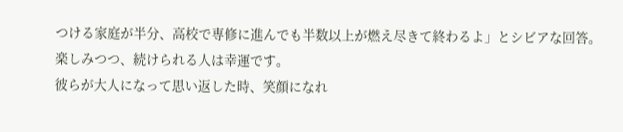つける家庭が半分、高校で専修に進んでも半数以上が燃え尽きて終わるよ」とシビアな回答。
楽しみつつ、続けられる人は幸運です。
彼らが大人になって思い返した時、笑顔になれ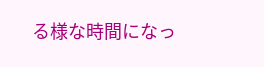る様な時間になっ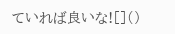ていれば良いな![]()